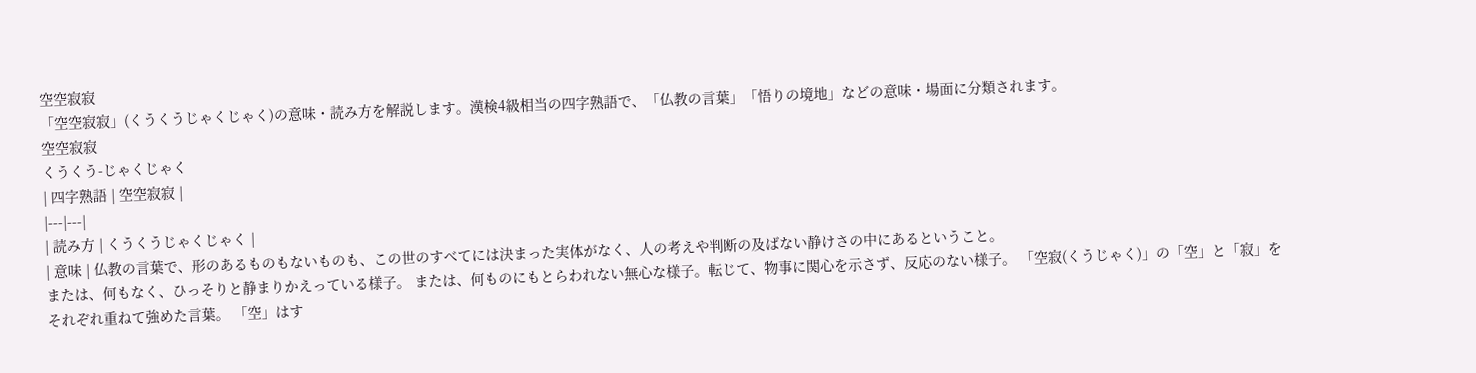空空寂寂
「空空寂寂」(くうくうじゃくじゃく)の意味・読み方を解説します。漢検4級相当の四字熟語で、「仏教の言葉」「悟りの境地」などの意味・場面に分類されます。
空空寂寂
くうくう-じゃくじゃく
| 四字熟語 | 空空寂寂 |
|---|---|
| 読み方 | くうくうじゃくじゃく |
| 意味 | 仏教の言葉で、形のあるものもないものも、この世のすべてには決まった実体がなく、人の考えや判断の及ばない静けさの中にあるということ。
または、何もなく、ひっそりと静まりかえっている様子。 または、何ものにもとらわれない無心な様子。転じて、物事に関心を示さず、反応のない様子。 「空寂(くうじゃく)」の「空」と「寂」をそれぞれ重ねて強めた言葉。 「空」はす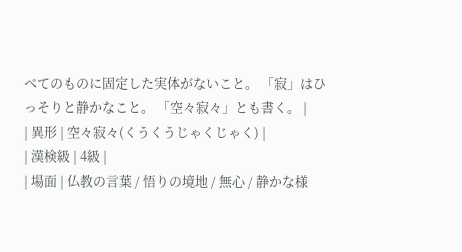べてのものに固定した実体がないこと。 「寂」はひっそりと静かなこと。 「空々寂々」とも書く。 |
| 異形 | 空々寂々(くうくうじゃくじゃく) |
| 漢検級 | 4級 |
| 場面 | 仏教の言葉 / 悟りの境地 / 無心 / 静かな様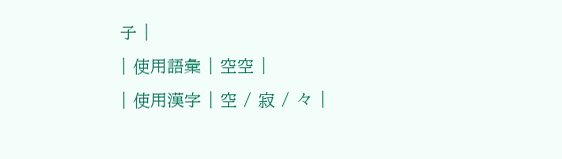子 |
| 使用語彙 | 空空 |
| 使用漢字 | 空 / 寂 / 々 |